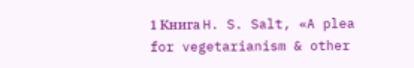1 Книга H. S. Salt, «A plea for vegetarianism & other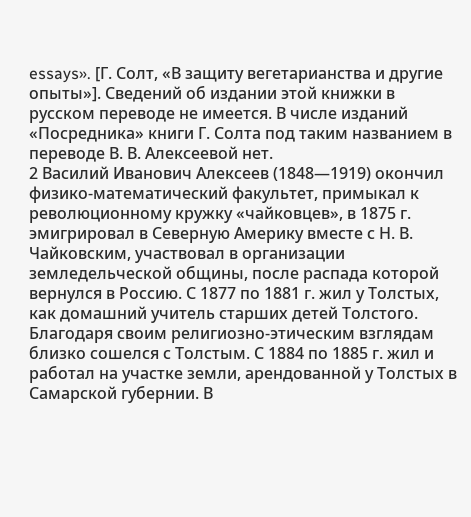essays». [Г. Солт, «В защиту вегетарианства и другие опыты»]. Сведений об издании этой книжки в русском переводе не имеется. В числе изданий «Посредника» книги Г. Солта под таким названием в переводе В. В. Алексеевой нет.
2 Василий Иванович Алексеев (1848—1919) окончил физико-математический факультет, примыкал к революционному кружку «чайковцев», в 1875 г. эмигрировал в Северную Америку вместе с Н. В. Чайковским, участвовал в организации земледельческой общины, после распада которой вернулся в Россию. С 1877 по 1881 г. жил у Толстых, как домашний учитель старших детей Толстого. Благодаря своим религиозно-этическим взглядам близко сошелся с Толстым. С 1884 по 1885 г. жил и работал на участке земли, арендованной у Толстых в Самарской губернии. В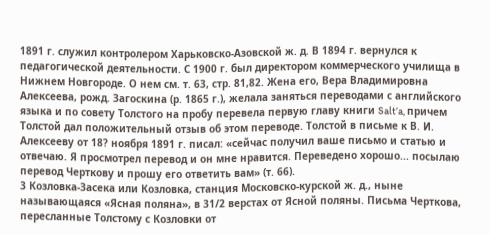1891 г. служил контролером Харьковско-Азовской ж. д. В 1894 г. вернулся к педагогической деятельности. С 1900 г. был директором коммерческого училища в Нижнем Новгороде. О нем см. т. 63, стр. 81,82. Жена его, Вера Владимировна Алексеева, рожд. Загоскина (р. 1865 г.), желала заняться переводами с английского языка и по совету Толстого на пробу перевела первую главу книги Salt’a, причем Толстой дал положительный отзыв об этом переводе. Толстой в письме к В. И. Алексееву от 18? ноября 1891 г. писал: «сейчас получил ваше письмо и статью и отвечаю. Я просмотрел перевод и он мне нравится. Переведено хорошо... посылаю перевод Черткову и прошу его ответить вам» (т. 66).
3 Козловка-Засека или Козловка, станция Московско-курской ж. д., ныне называющаяся «Ясная поляна», в 31/2 верстах от Ясной поляны. Письма Черткова, пересланные Толстому с Козловки от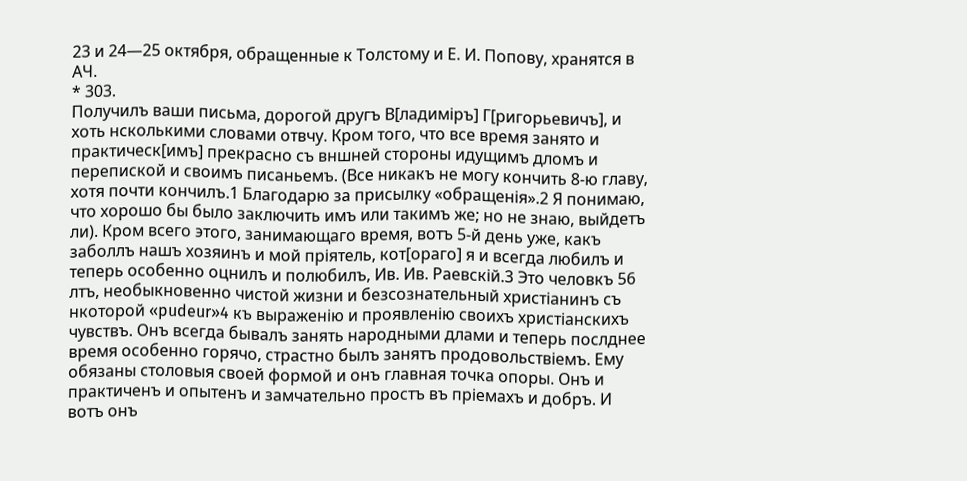23 и 24—25 октября, обращенные к Толстому и Е. И. Попову, хранятся в АЧ.
* 303.
Получилъ ваши письма, дорогой другъ В[ладиміръ] Г[ригорьевичъ], и хоть нсколькими словами отвчу. Кром того, что все время занято и практическ[имъ] прекрасно съ вншней стороны идущимъ дломъ и перепиской и своимъ писаньемъ. (Все никакъ не могу кончить 8-ю главу, хотя почти кончилъ.1 Благодарю за присылку «обращенія».2 Я понимаю, что хорошо бы было заключить имъ или такимъ же; но не знаю, выйдетъ ли). Кром всего этого, занимающаго время, вотъ 5-й день уже, какъ заболлъ нашъ хозяинъ и мой пріятель, кот[ораго] я и всегда любилъ и теперь особенно оцнилъ и полюбилъ, Ив. Ив. Раевскій.3 Это человкъ 56 лтъ, необыкновенно чистой жизни и безсознательный христіанинъ съ нкоторой «pudeur»4 къ выраженію и проявленію своихъ христіанскихъ чувствъ. Онъ всегда бывалъ занять народными длами и теперь послднее время особенно горячо, страстно былъ занятъ продовольствіемъ. Ему обязаны столовыя своей формой и онъ главная точка опоры. Онъ и практиченъ и опытенъ и замчательно простъ въ пріемахъ и добръ. И вотъ онъ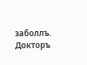заболлъ. Докторъ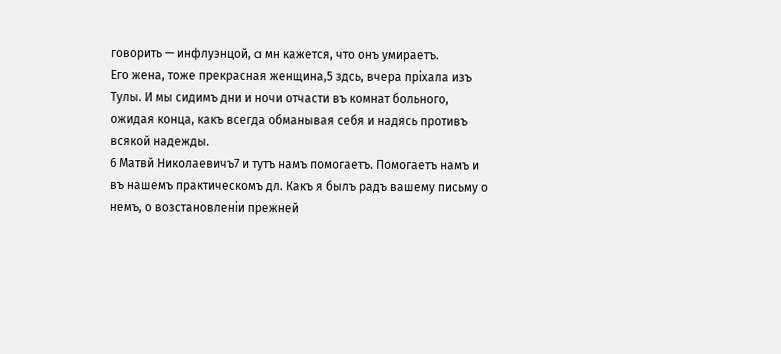говорить — инфлуэнцой, a мн кажется, что онъ умираетъ.
Его жена, тоже прекрасная женщина,5 здсь, вчера пріхала изъ Тулы. И мы сидимъ дни и ночи отчасти въ комнат больного, ожидая конца, какъ всегда обманывая себя и надясь противъ всякой надежды.
6 Матвй Николаевичъ7 и тутъ намъ помогаетъ. Помогаетъ намъ и въ нашемъ практическомъ дл. Какъ я былъ радъ вашему письму о немъ, о возстановленіи прежней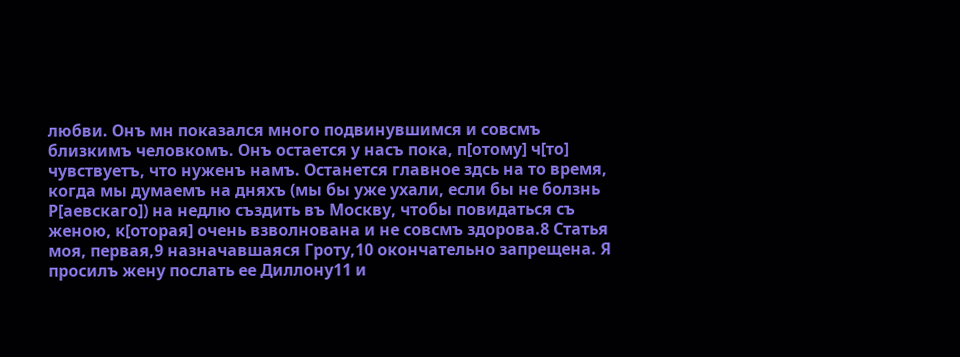любви. Онъ мн показался много подвинувшимся и совсмъ близкимъ человкомъ. Онъ остается у насъ пока, п[отому] ч[то] чувствуетъ, что нуженъ намъ. Останется главное здсь на то время, когда мы думаемъ на дняхъ (мы бы уже ухали, если бы не болзнь Р[аевскаго]) на недлю създить въ Москву, чтобы повидаться съ женою, к[оторая] очень взволнована и не совсмъ здорова.8 Статья моя, первая,9 назначавшаяся Гроту,10 окончательно запрещена. Я просилъ жену послать ее Диллону11 и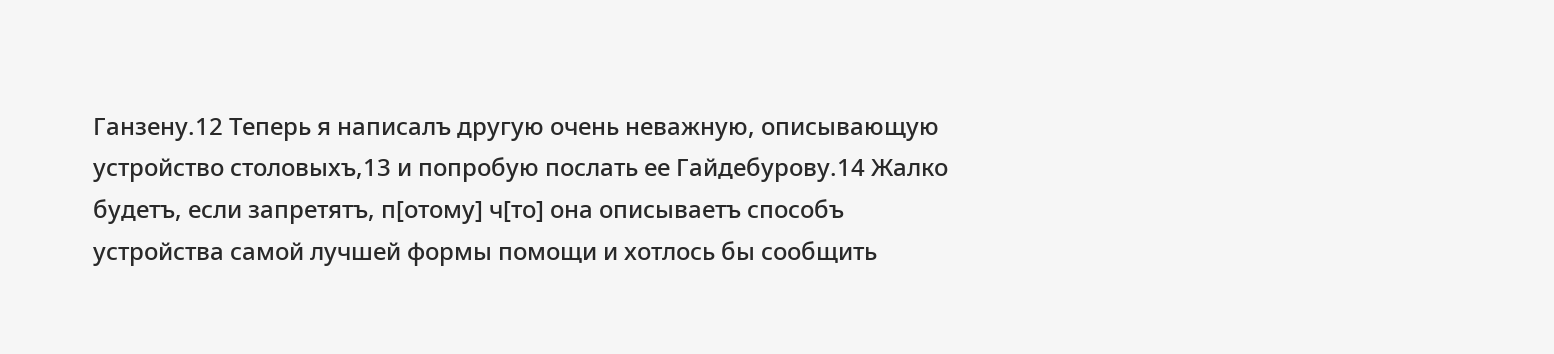Ганзену.12 Теперь я написалъ другую очень неважную, описывающую устройство столовыхъ,13 и попробую послать ее Гайдебурову.14 Жалко будетъ, если запретятъ, п[отому] ч[то] она описываетъ способъ устройства самой лучшей формы помощи и хотлось бы сообщить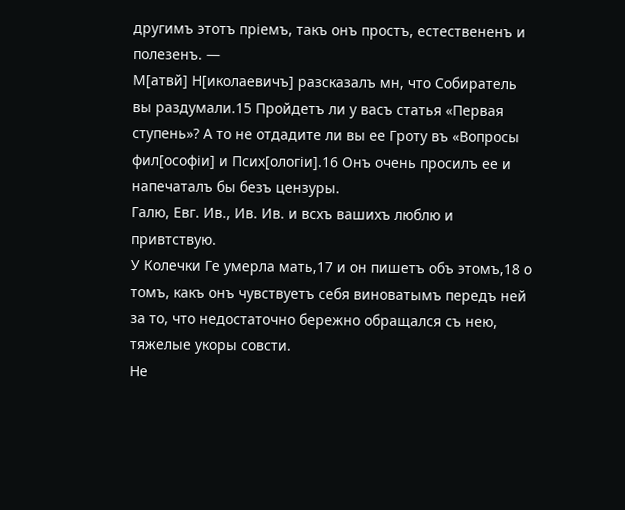другимъ этотъ пріемъ, такъ онъ простъ, естествененъ и полезенъ. —
М[атвй] Н[иколаевичъ] разсказалъ мн, что Собиратель вы раздумали.15 Пройдетъ ли у васъ статья «Первая ступень»? А то не отдадите ли вы ее Гроту въ «Вопросы фил[ософіи] и Псих[ологіи].16 Онъ очень просилъ ее и напечаталъ бы безъ цензуры.
Галю, Евг. Ив., Ив. Ив. и всхъ вашихъ люблю и привтствую.
У Колечки Ге умерла мать,17 и он пишетъ объ этомъ,18 о томъ, какъ онъ чувствуетъ себя виноватымъ передъ ней за то, что недостаточно бережно обращался съ нею, тяжелые укоры совсти.
Не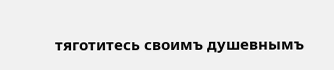тяготитесь своимъ душевнымъ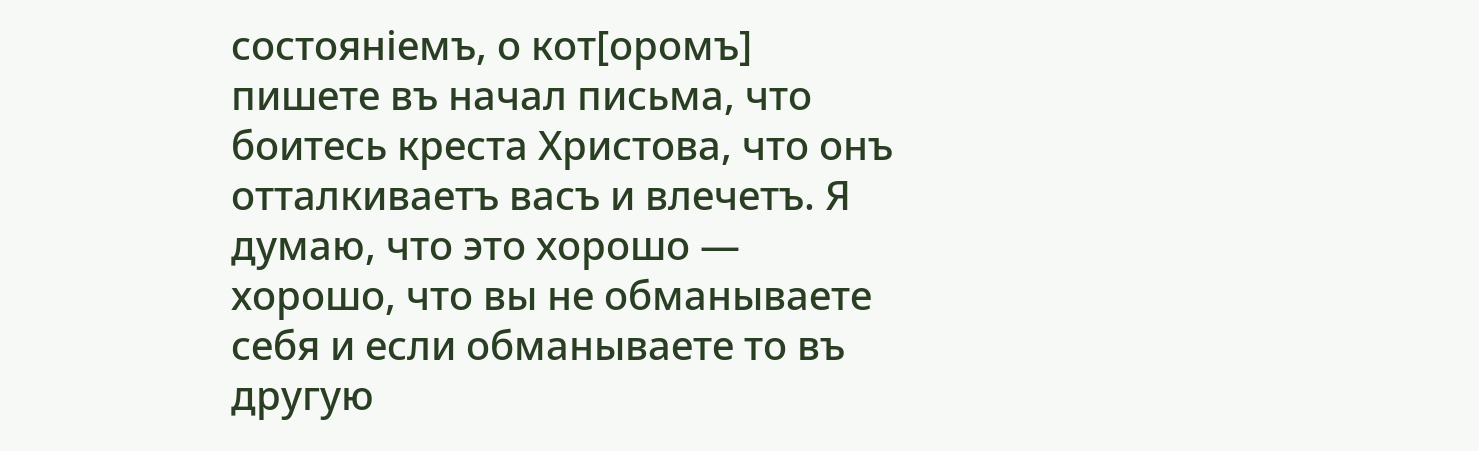состояніемъ, о кот[оромъ] пишете въ начал письма, что боитесь креста Христова, что онъ отталкиваетъ васъ и влечетъ. Я думаю, что это хорошо — хорошо, что вы не обманываете себя и если обманываете то въ другую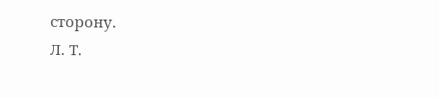сторону.
Л. Т.